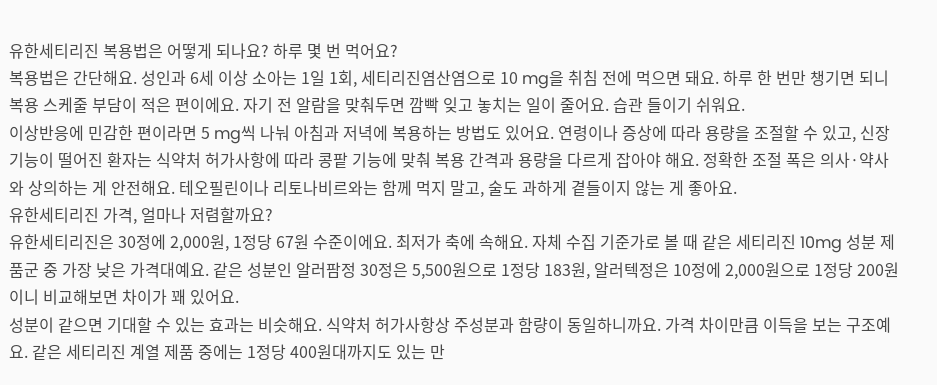유한세티리진 복용법은 어떻게 되나요? 하루 몇 번 먹어요?
복용법은 간단해요. 성인과 6세 이상 소아는 1일 1회, 세티리진염산염으로 10 mg을 취침 전에 먹으면 돼요. 하루 한 번만 챙기면 되니 복용 스케줄 부담이 적은 편이에요. 자기 전 알람을 맞춰두면 깜빡 잊고 놓치는 일이 줄어요. 습관 들이기 쉬워요.
이상반응에 민감한 편이라면 5 mg씩 나눠 아침과 저녁에 복용하는 방법도 있어요. 연령이나 증상에 따라 용량을 조절할 수 있고, 신장 기능이 떨어진 환자는 식약처 허가사항에 따라 콩팥 기능에 맞춰 복용 간격과 용량을 다르게 잡아야 해요. 정확한 조절 폭은 의사·약사와 상의하는 게 안전해요. 테오필린이나 리토나비르와는 함께 먹지 말고, 술도 과하게 곁들이지 않는 게 좋아요.
유한세티리진 가격, 얼마나 저렴할까요?
유한세티리진은 30정에 2,000원, 1정당 67원 수준이에요. 최저가 축에 속해요. 자체 수집 기준가로 볼 때 같은 세티리진 10mg 성분 제품군 중 가장 낮은 가격대예요. 같은 성분인 알러팜정 30정은 5,500원으로 1정당 183원, 알러텍정은 10정에 2,000원으로 1정당 200원이니 비교해보면 차이가 꽤 있어요.
성분이 같으면 기대할 수 있는 효과는 비슷해요. 식약처 허가사항상 주성분과 함량이 동일하니까요. 가격 차이만큼 이득을 보는 구조예요. 같은 세티리진 계열 제품 중에는 1정당 400원대까지도 있는 만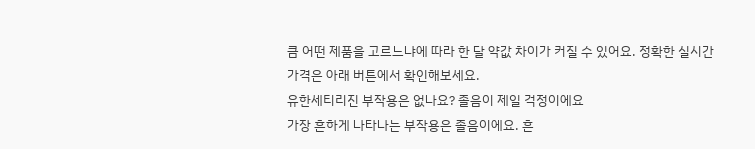큼 어떤 제품을 고르느냐에 따라 한 달 약값 차이가 커질 수 있어요. 정확한 실시간 가격은 아래 버튼에서 확인해보세요.
유한세티리진 부작용은 없나요? 졸음이 제일 걱정이에요
가장 흔하게 나타나는 부작용은 졸음이에요. 흔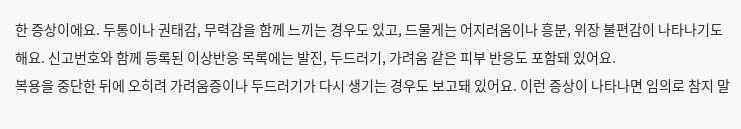한 증상이에요. 두통이나 권태감, 무력감을 함께 느끼는 경우도 있고, 드물게는 어지러움이나 흥분, 위장 불편감이 나타나기도 해요. 신고번호와 함께 등록된 이상반응 목록에는 발진, 두드러기, 가려움 같은 피부 반응도 포함돼 있어요.
복용을 중단한 뒤에 오히려 가려움증이나 두드러기가 다시 생기는 경우도 보고돼 있어요. 이런 증상이 나타나면 임의로 참지 말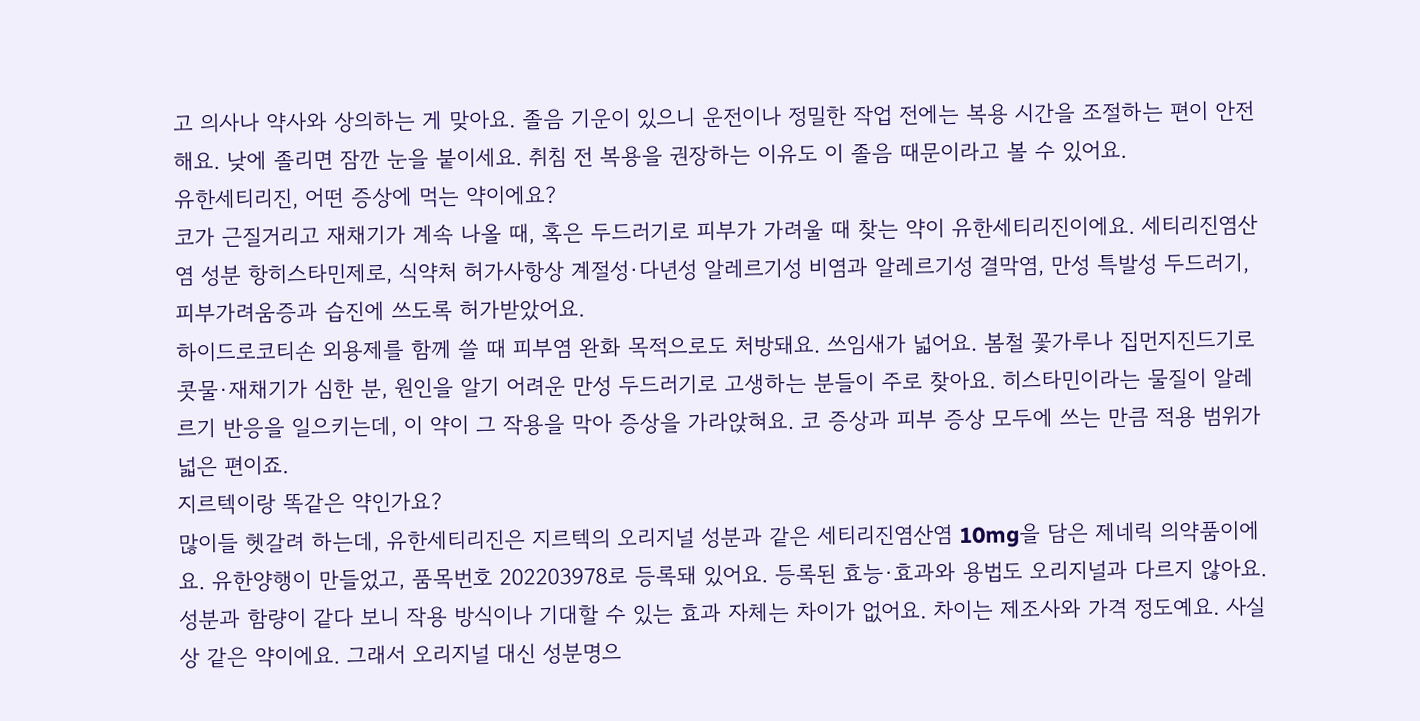고 의사나 약사와 상의하는 게 맞아요. 졸음 기운이 있으니 운전이나 정밀한 작업 전에는 복용 시간을 조절하는 편이 안전해요. 낮에 졸리면 잠깐 눈을 붙이세요. 취침 전 복용을 권장하는 이유도 이 졸음 때문이라고 볼 수 있어요.
유한세티리진, 어떤 증상에 먹는 약이에요?
코가 근질거리고 재채기가 계속 나올 때, 혹은 두드러기로 피부가 가려울 때 찾는 약이 유한세티리진이에요. 세티리진염산염 성분 항히스타민제로, 식약처 허가사항상 계절성·다년성 알레르기성 비염과 알레르기성 결막염, 만성 특발성 두드러기, 피부가려움증과 습진에 쓰도록 허가받았어요.
하이드로코티손 외용제를 함께 쓸 때 피부염 완화 목적으로도 처방돼요. 쓰임새가 넓어요. 봄철 꽃가루나 집먼지진드기로 콧물·재채기가 심한 분, 원인을 알기 어려운 만성 두드러기로 고생하는 분들이 주로 찾아요. 히스타민이라는 물질이 알레르기 반응을 일으키는데, 이 약이 그 작용을 막아 증상을 가라앉혀요. 코 증상과 피부 증상 모두에 쓰는 만큼 적용 범위가 넓은 편이죠.
지르텍이랑 똑같은 약인가요?
많이들 헷갈려 하는데, 유한세티리진은 지르텍의 오리지널 성분과 같은 세티리진염산염 10mg을 담은 제네릭 의약품이에요. 유한양행이 만들었고, 품목번호 202203978로 등록돼 있어요. 등록된 효능·효과와 용법도 오리지널과 다르지 않아요.
성분과 함량이 같다 보니 작용 방식이나 기대할 수 있는 효과 자체는 차이가 없어요. 차이는 제조사와 가격 정도예요. 사실상 같은 약이에요. 그래서 오리지널 대신 성분명으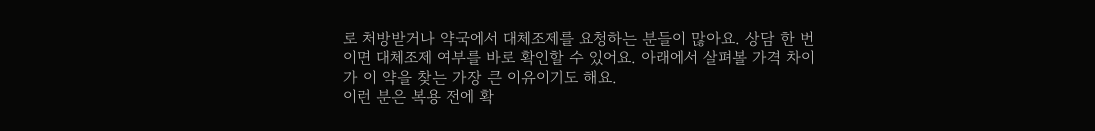로 처방받거나 약국에서 대체조제를 요청하는 분들이 많아요. 상담 한 번이면 대체조제 여부를 바로 확인할 수 있어요. 아래에서 살펴볼 가격 차이가 이 약을 찾는 가장 큰 이유이기도 해요.
이런 분은 복용 전에 확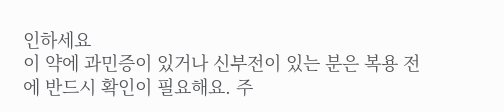인하세요
이 약에 과민증이 있거나 신부전이 있는 분은 복용 전에 반드시 확인이 필요해요. 주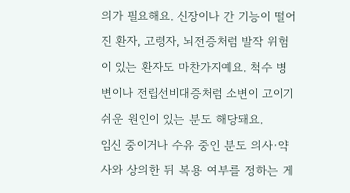의가 필요해요. 신장이나 간 기능이 떨어진 환자, 고령자, 뇌전증처럼 발작 위험이 있는 환자도 마찬가지예요. 척수 병변이나 전립선비대증처럼 소변이 고이기 쉬운 원인이 있는 분도 해당돼요.
임신 중이거나 수유 중인 분도 의사·약사와 상의한 뒤 복용 여부를 정하는 게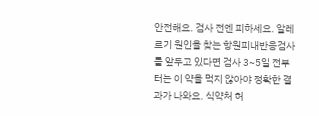안전해요. 검사 전엔 피하세요. 알레르기 원인을 찾는 항원피내반응검사를 앞두고 있다면 검사 3~5일 전부터는 이 약을 먹지 않아야 정확한 결과가 나와요. 식약처 허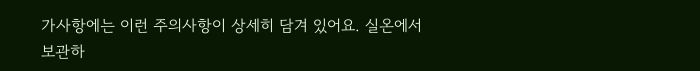가사항에는 이런 주의사항이 상세히 담겨 있어요. 실온에서 보관하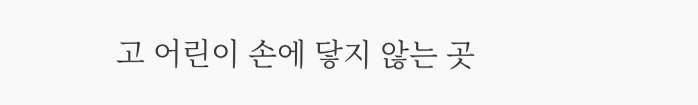고 어린이 손에 닿지 않는 곳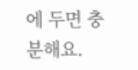에 두면 충분해요.